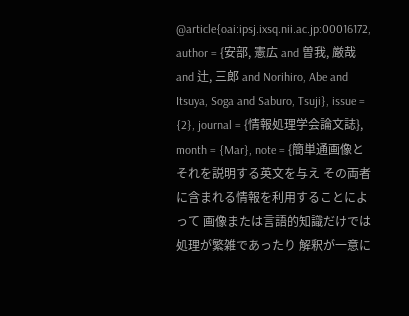@article{oai:ipsj.ixsq.nii.ac.jp:00016172, author = {安部, 憲広 and 曽我, 厳哉 and 辻, 三郎 and Norihiro, Abe and Itsuya, Soga and Saburo, Tsuji}, issue = {2}, journal = {情報処理学会論文誌}, month = {Mar}, note = {簡単通画像とそれを説明する英文を与え その両者に含まれる情報を利用することによって 画像または言語的知識だけでは 処理が繁雑であったり 解釈が一意に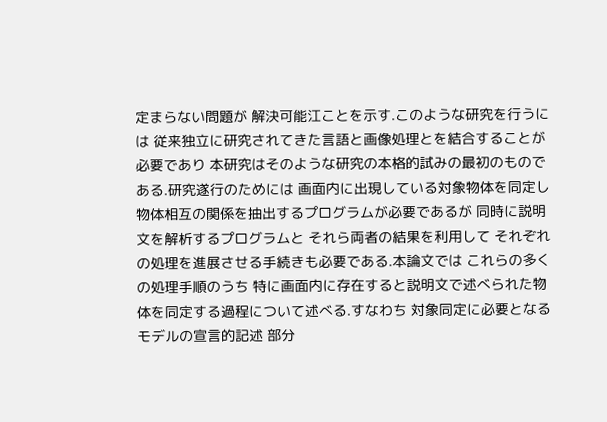定まらない問題が 解決可能江ことを示す.このような研究を行うには 従来独立に研究されてきた言語と画像処理とを結合することが必要であり 本研究はそのような研究の本格的試みの最初のものである.研究遂行のためには 画面内に出現している対象物体を同定し 物体相互の関係を抽出するプログラムが必要であるが 同時に説明文を解析するプログラムと それら両者の結果を利用して それぞれの処理を進展させる手続きも必要である.本論文では これらの多くの処理手順のうち 特に画面内に存在すると説明文で述べられた物体を同定する過程について述べる.すなわち 対象同定に必要となるモデルの宣言的記述 部分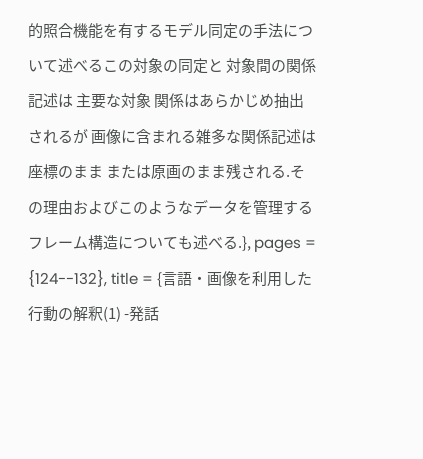的照合機能を有するモデル同定の手法について述べるこの対象の同定と 対象間の関係記述は 主要な対象 関係はあらかじめ抽出されるが 画像に含まれる雑多な関係記述は 座標のまま または原画のまま残される.その理由およびこのようなデータを管理するフレーム構造についても述べる.}, pages = {124--132}, title = {言語・画像を利用した行動の解釈(1) -発話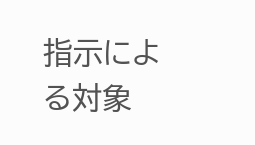指示による対象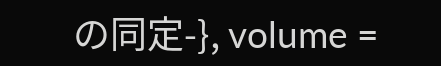の同定-}, volume =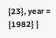{23}, year = {1982} }